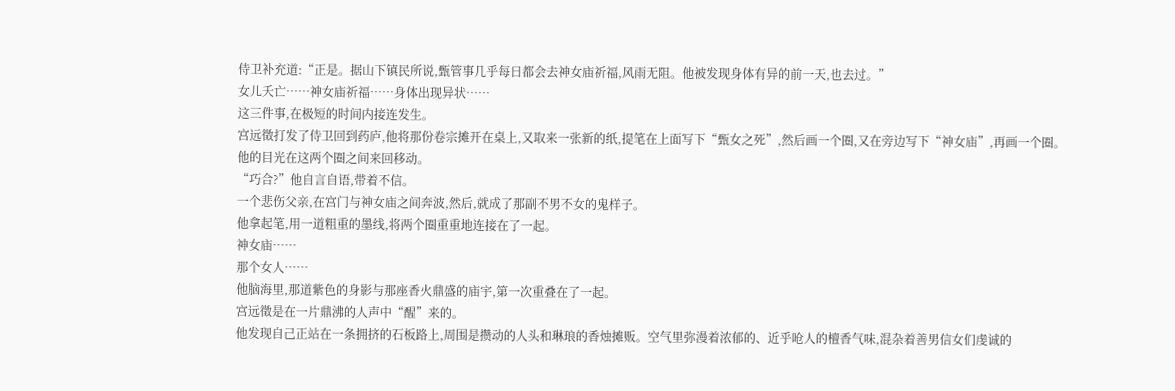侍卫补充道:“正是。据山下镇民所说,甄管事几乎每日都会去神女庙祈福,风雨无阻。他被发现身体有异的前一天,也去过。”
女儿夭亡……神女庙祈福……身体出现异状……
这三件事,在极短的时间内接连发生。
宫远徵打发了侍卫回到药庐,他将那份卷宗摊开在桌上,又取来一张新的纸,提笔在上面写下“甄女之死”,然后画一个圈,又在旁边写下“神女庙”,再画一个圈。
他的目光在这两个圈之间来回移动。
“巧合?”他自言自语,带着不信。
一个悲伤父亲,在宫门与神女庙之间奔波,然后,就成了那副不男不女的鬼样子。
他拿起笔,用一道粗重的墨线,将两个圈重重地连接在了一起。
神女庙……
那个女人……
他脑海里,那道紫色的身影与那座香火鼎盛的庙宇,第一次重叠在了一起。
宫远徵是在一片鼎沸的人声中“醒”来的。
他发现自己正站在一条拥挤的石板路上,周围是攒动的人头和琳琅的香烛摊贩。空气里弥漫着浓郁的、近乎呛人的檀香气味,混杂着善男信女们虔诚的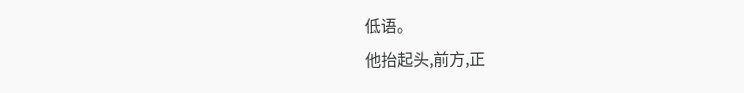低语。
他抬起头,前方,正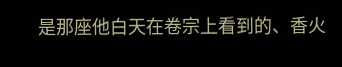是那座他白天在卷宗上看到的、香火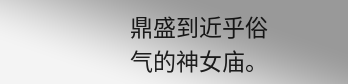鼎盛到近乎俗气的神女庙。